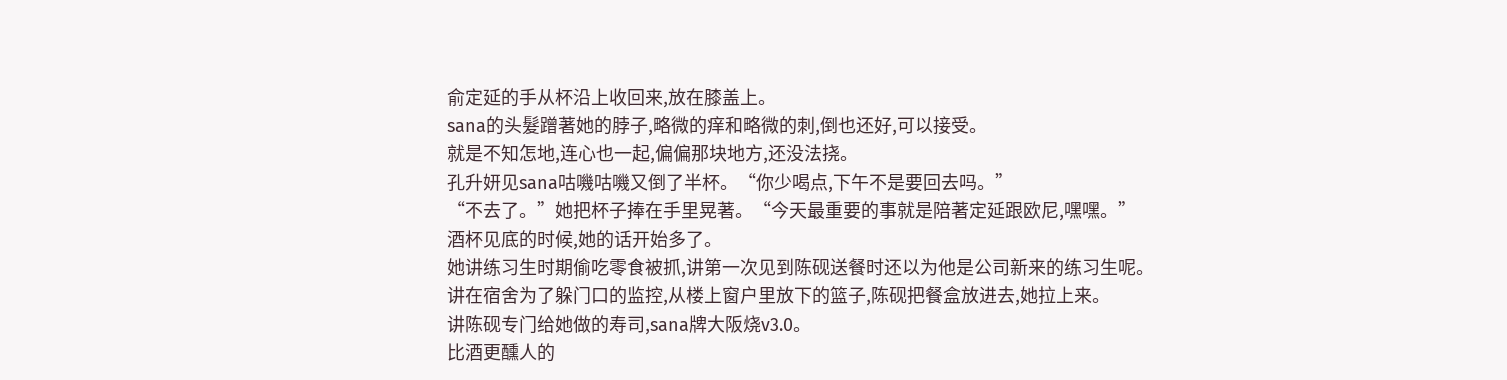俞定延的手从杯沿上收回来,放在膝盖上。
sana的头髮蹭著她的脖子,略微的痒和略微的刺,倒也还好,可以接受。
就是不知怎地,连心也一起,偏偏那块地方,还没法挠。
孔升妍见sana咕嘰咕嘰又倒了半杯。“你少喝点,下午不是要回去吗。”
“不去了。”她把杯子捧在手里晃著。“今天最重要的事就是陪著定延跟欧尼,嘿嘿。”
酒杯见底的时候,她的话开始多了。
她讲练习生时期偷吃零食被抓,讲第一次见到陈砚送餐时还以为他是公司新来的练习生呢。
讲在宿舍为了躲门口的监控,从楼上窗户里放下的篮子,陈砚把餐盒放进去,她拉上来。
讲陈砚专门给她做的寿司,sana牌大阪烧v3.0。
比酒更醺人的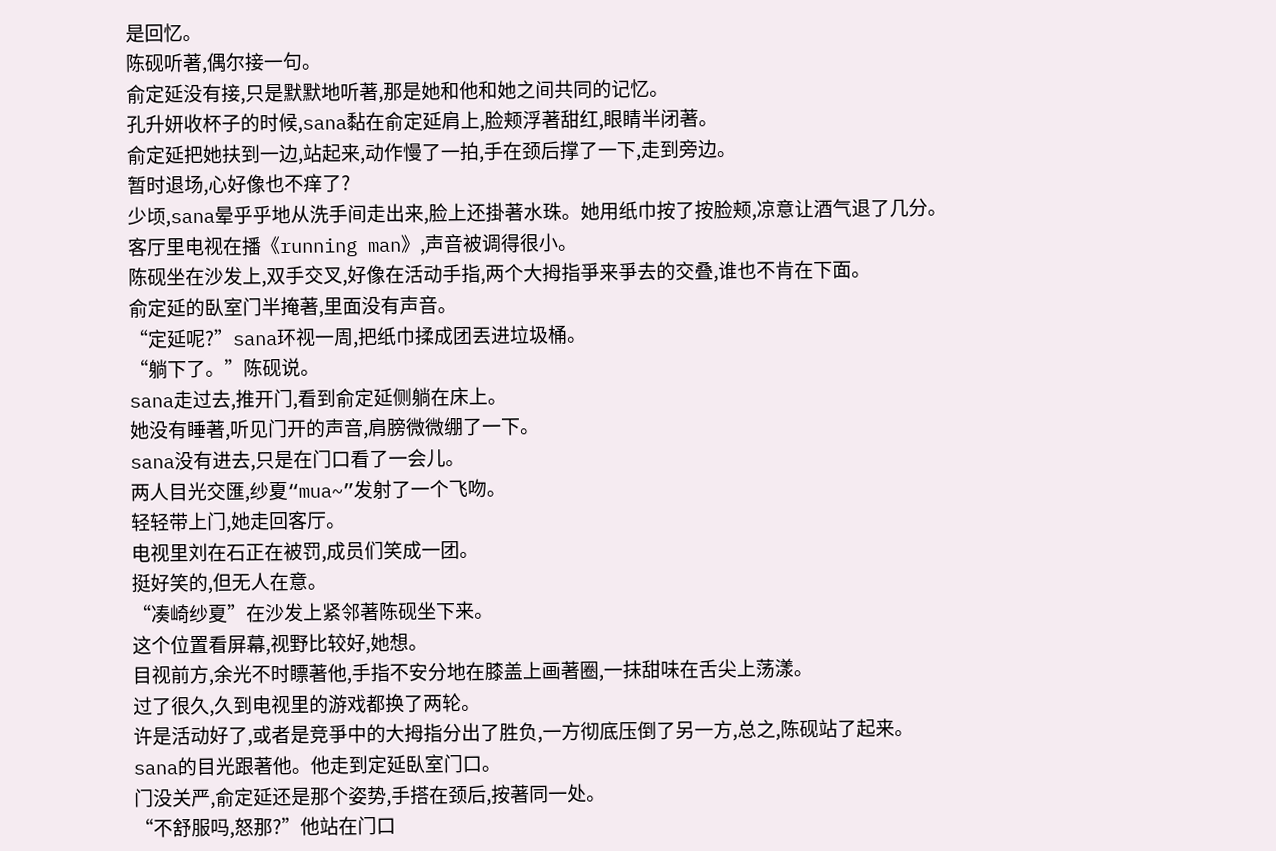是回忆。
陈砚听著,偶尔接一句。
俞定延没有接,只是默默地听著,那是她和他和她之间共同的记忆。
孔升妍收杯子的时候,sana黏在俞定延肩上,脸颊浮著甜红,眼睛半闭著。
俞定延把她扶到一边,站起来,动作慢了一拍,手在颈后撑了一下,走到旁边。
暂时退场,心好像也不痒了?
少顷,sana晕乎乎地从洗手间走出来,脸上还掛著水珠。她用纸巾按了按脸颊,凉意让酒气退了几分。
客厅里电视在播《running man》,声音被调得很小。
陈砚坐在沙发上,双手交叉,好像在活动手指,两个大拇指爭来爭去的交叠,谁也不肯在下面。
俞定延的臥室门半掩著,里面没有声音。
“定延呢?”sana环视一周,把纸巾揉成团丟进垃圾桶。
“躺下了。”陈砚说。
sana走过去,推开门,看到俞定延侧躺在床上。
她没有睡著,听见门开的声音,肩膀微微绷了一下。
sana没有进去,只是在门口看了一会儿。
两人目光交匯,纱夏“mua~”发射了一个飞吻。
轻轻带上门,她走回客厅。
电视里刘在石正在被罚,成员们笑成一团。
挺好笑的,但无人在意。
“凑崎纱夏”在沙发上紧邻著陈砚坐下来。
这个位置看屏幕,视野比较好,她想。
目视前方,余光不时瞟著他,手指不安分地在膝盖上画著圈,一抹甜味在舌尖上荡漾。
过了很久,久到电视里的游戏都换了两轮。
许是活动好了,或者是竞爭中的大拇指分出了胜负,一方彻底压倒了另一方,总之,陈砚站了起来。
sana的目光跟著他。他走到定延臥室门口。
门没关严,俞定延还是那个姿势,手搭在颈后,按著同一处。
“不舒服吗,怒那?”他站在门口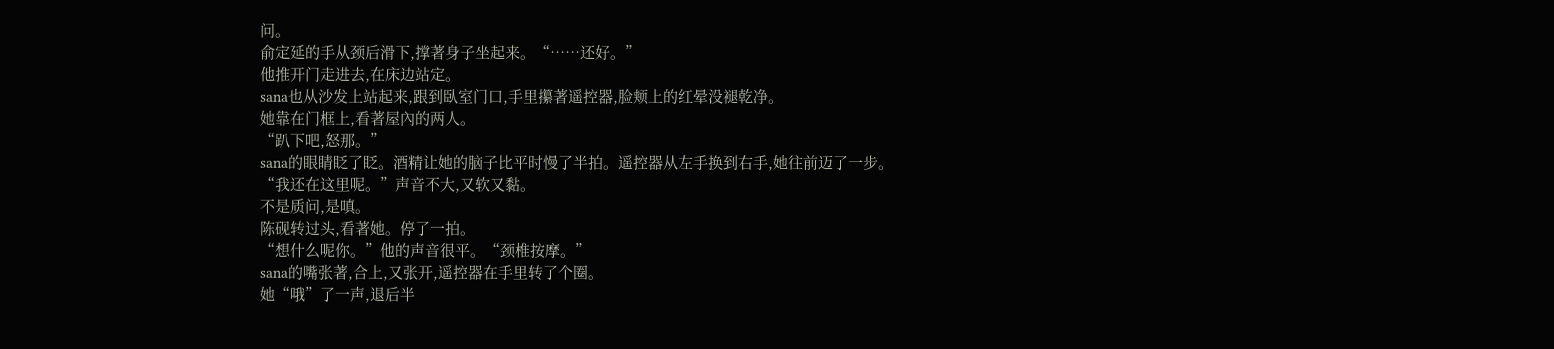问。
俞定延的手从颈后滑下,撑著身子坐起来。“……还好。”
他推开门走进去,在床边站定。
sana也从沙发上站起来,跟到臥室门口,手里攥著遥控器,脸颊上的红晕没褪乾净。
她靠在门框上,看著屋內的两人。
“趴下吧,怒那。”
sana的眼睛眨了眨。酒精让她的脑子比平时慢了半拍。遥控器从左手换到右手,她往前迈了一步。
“我还在这里呢。”声音不大,又软又黏。
不是质问,是嗔。
陈砚转过头,看著她。停了一拍。
“想什么呢你。”他的声音很平。“颈椎按摩。”
sana的嘴张著,合上,又张开,遥控器在手里转了个圈。
她“哦”了一声,退后半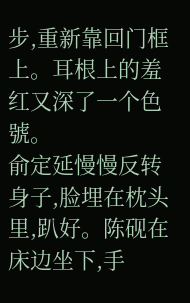步,重新靠回门框上。耳根上的羞红又深了一个色號。
俞定延慢慢反转身子,脸埋在枕头里,趴好。陈砚在床边坐下,手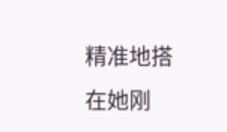精准地搭在她刚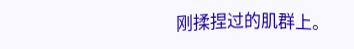刚揉捏过的肌群上。